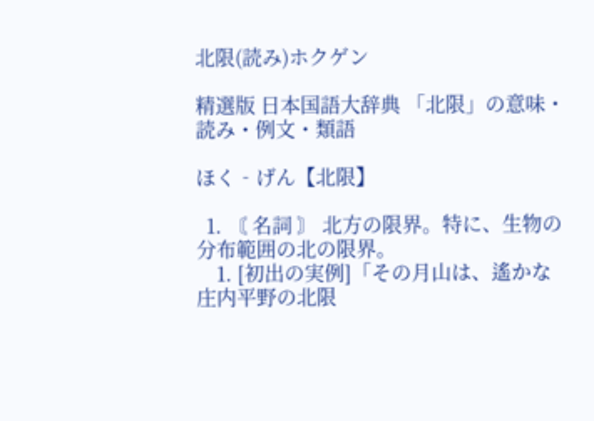北限(読み)ホクゲン

精選版 日本国語大辞典 「北限」の意味・読み・例文・類語

ほく‐げん【北限】

  1. 〘 名詞 〙 北方の限界。特に、生物の分布範囲の北の限界。
    1. [初出の実例]「その月山は、遙かな庄内平野の北限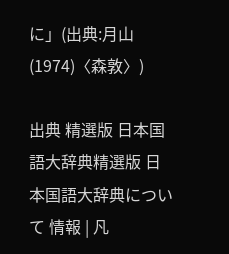に」(出典:月山(1974)〈森敦〉)

出典 精選版 日本国語大辞典精選版 日本国語大辞典について 情報 | 凡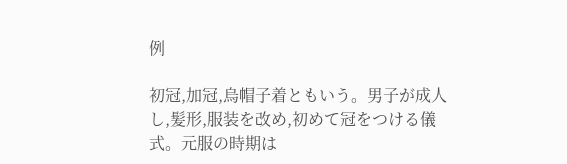例

初冠,加冠,烏帽子着ともいう。男子が成人し,髪形,服装を改め,初めて冠をつける儀式。元服の時期は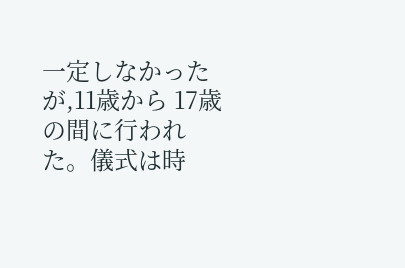一定しなかったが,11歳から 17歳の間に行われた。儀式は時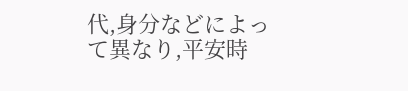代,身分などによって異なり,平安時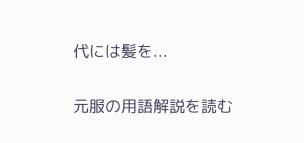代には髪を...

元服の用語解説を読む